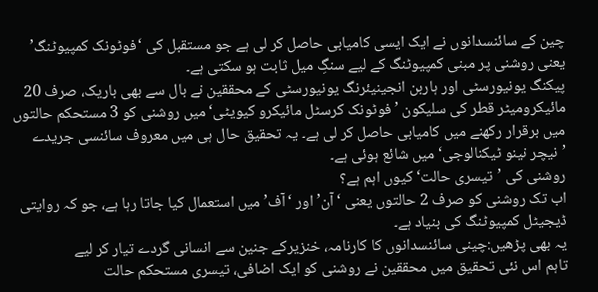چین کے سائنسدانوں نے ایک ایسی کامیابی حاصل کر لی ہے جو مستقبل کی ‘فوٹونک کمپیوٹنگ’ یعنی روشنی پر مبنی کمپیوٹنگ کے لیے سنگِ میل ثابت ہو سکتی ہے۔
پیکنگ یونیورسٹی اور ہاربن انجینیئرنگ یونیورسٹی کے محققین نے بال سے بھی باریک، صرف 20 مائیکرومیٹر قطر کی سلیکون ’فوٹونک کرسٹل مائیکرو کیویٹی‘میں روشنی کو 3 مستحکم حالتوں میں برقرار رکھنے میں کامیابی حاصل کر لی ہے۔ یہ تحقیق حال ہی میں معروف سائنسی جریدے ’نیچر نینو ٹیکنالوجی‘ میں شائع ہوئی ہے۔
روشنی کی ’تیسری حالت‘ کیوں اہم ہے؟
اب تک روشنی کو صرف 2 حالتوں یعنی ‘آن’ اور ‘آف’ میں استعمال کیا جاتا رہا ہے، جو کہ روایتی ڈیجیٹل کمپیوٹنگ کی بنیاد ہے۔
یہ بھی پڑھیں:چینی سائنسدانوں کا کارنامہ، خنزیرکے جنین سے انسانی گردے تیار کر لیے
تاہم اس نئی تحقیق میں محققین نے روشنی کو ایک اضافی، تیسری مستحکم حالت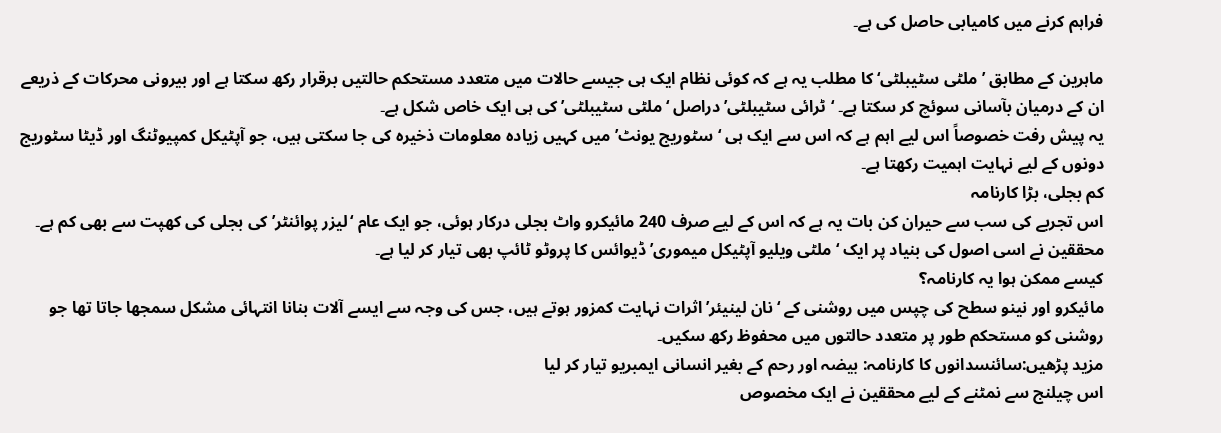فراہم کرنے میں کامیابی حاصل کی ہے۔

ماہرین کے مطابق ’ملٹی سٹیبلٹی‘ کا مطلب یہ ہے کہ کوئی نظام ایک ہی جیسے حالات میں متعدد مستحکم حالتیں برقرار رکھ سکتا ہے اور بیرونی محرکات کے ذریعے ان کے درمیان بآسانی سوئچ کر سکتا ہے۔ ‘ٹرائی سٹیبلٹی’ دراصل ‘ملٹی سٹیبلٹی’ کی ہی ایک خاص شکل ہے۔
یہ پیش رفت خصوصاً اس لیے اہم ہے کہ اس سے ایک ہی ‘سٹوریج یونٹ’ میں کہیں زیادہ معلومات ذخیرہ کی جا سکتی ہیں، جو آپٹیکل کمپیوٹنگ اور ڈیٹا سٹوریج دونوں کے لیے نہایت اہمیت رکھتا ہے۔
کم بجلی، بڑا کارنامہ
اس تجربے کی سب سے حیران کن بات یہ ہے کہ اس کے لیے صرف 240 مائیکرو واٹ بجلی درکار ہوئی، جو ایک عام ‘لیزر پوائنٹر’ کی بجلی کی کھپت سے بھی کم ہے۔ محققین نے اسی اصول کی بنیاد پر ایک ‘ملٹی ویلیو آپٹیکل میموری’ ڈیوائس کا پروٹو ٹائپ بھی تیار کر لیا ہے۔
کیسے ممکن ہوا یہ کارنامہ؟
مائیکرو اور نینو سطح کی چپس میں روشنی کے ‘نان لینیئر’ اثرات نہایت کمزور ہوتے ہیں، جس کی وجہ سے ایسے آلات بنانا انتہائی مشکل سمجھا جاتا تھا جو روشنی کو مستحکم طور پر متعدد حالتوں میں محفوظ رکھ سکیں۔
مزید پڑھیں:سائنسدانوں کا کارنامہ: بیضہ اور رحم کے بغیر انسانی ایمبریو تیار کر لیا
اس چیلنج سے نمٹنے کے لیے محققین نے ایک مخصوص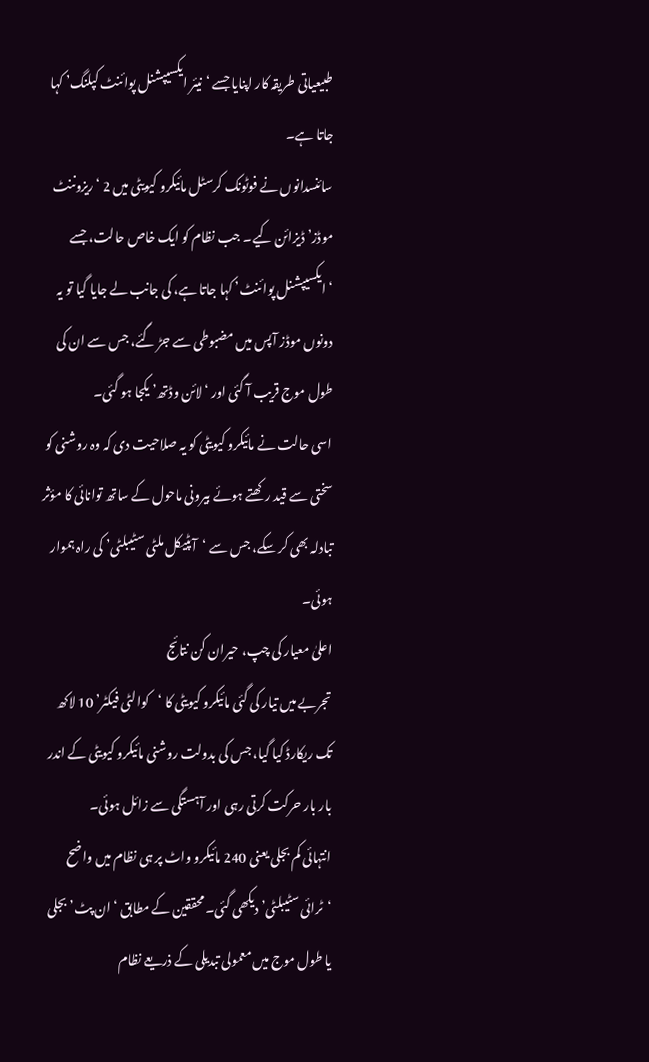طبیعیاتی طریقہ کار اپنایا جسے ‘نیئر ایکسیپشنل پوائنٹ کپلنگ’ کہا جاتا ہے۔
سائنسدانوں نے فوٹونک کرسٹل مائیکرو کیویٹی میں 2 ‘ریزوننٹ موڈز’ ڈیزائن کیے۔ جب نظام کو ایک خاص حالت، جسے ‘ایکسیپشنل پوائنٹ’ کہا جاتا ہے، کی جانب لے جایا گیا تو یہ دونوں موڈز آپس میں مضبوطی سے جڑ گئے، جس سے ان کی طول موج قریب آ گئی اور ‘لائن وڈتھ’ یکجا ہو گئی۔
اسی حالت نے مائیکرو کیویٹی کو یہ صلاحیت دی کہ وہ روشنی کو سختی سے قید رکھتے ہوئے بیرونی ماحول کے ساتھ توانائی کا مؤثر تبادلہ بھی کر سکے، جس سے ‘آپٹیکل ملٹی سٹیبلٹی’ کی راہ ہموار ہوئی۔
اعلیٰ معیار کی چپ، حیران کن نتائج
تجربے میں تیار کی گئی مائیکرو کیویٹی کا ‘کوالٹی فیکٹر’ 10 لاکھ تک ریکارڈ کیا گیا، جس کی بدولت روشنی مائیکرو کیویٹی کے اندر بار بار حرکت کرتی رہی اور آہستگی سے زائل ہوئی۔
انتہائی کم بجلی یعنی 240 مائیکرو واٹ پر ہی نظام میں واضح ‘ٹرائی سٹیبلٹی’ دیکھی گئی۔ محققین کے مطابق ‘ان پٹ’ بجلی یا طول موج میں معمولی تبدیلی کے ذریعے نظام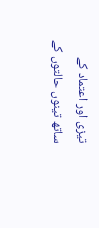تیزی اور اعتماد کے ساتھ تینوں حالتوں کے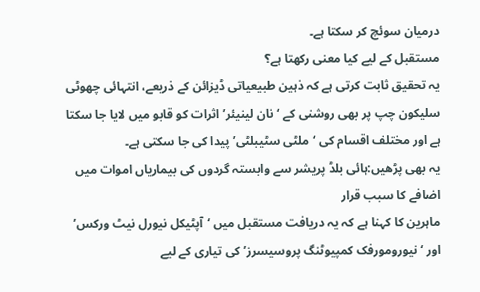درمیان سوئچ کر سکتا ہے۔
مستقبل کے لیے کیا معنی رکھتا ہے؟
یہ تحقیق ثابت کرتی ہے کہ ذہین طبیعیاتی ڈیزائن کے ذریعے، انتہائی چھوٹی سلیکون چپ پر بھی روشنی کے ‘نان لینیئر’ اثرات کو قابو میں لایا جا سکتا ہے اور مختلف اقسام کی ‘ملٹی سٹیبلٹی’ پیدا کی جا سکتی ہے۔
یہ بھی پڑھیں:ہائی بلڈ پریشر سے وابستہ گردوں کی بیماریاں اموات میں اضافے کا سبب قرار
ماہرین کا کہنا ہے کہ یہ دریافت مستقبل میں ‘آپٹیکل نیورل نیٹ ورکس’ اور ‘نیورومورفک کمپیوٹنگ پروسیسرز’ کی تیاری کے لیے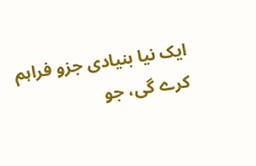ایک نیا بنیادی جزو فراہم کرے گی، جو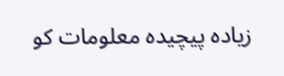زیادہ پیچیدہ معلومات کو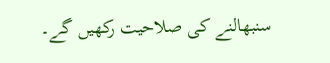سنبھالنے کی صلاحیت رکھیں گے۔